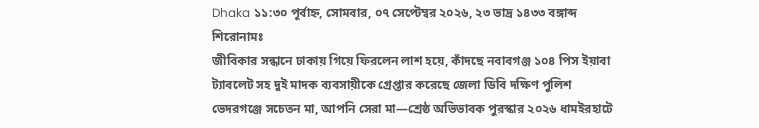Dhaka ১১:৩০ পূর্বাহ্ন, সোমবার, ০৭ সেপ্টেম্বর ২০২৬, ২৩ ভাদ্র ১৪৩৩ বঙ্গাব্দ
শিরোনামঃ
জীবিকার সন্ধানে ঢাকায় গিয়ে ফিরলেন লাশ হয়ে, কাঁদছে নবাবগঞ্জ ১০৪ পিস ইয়াবা ট্যাবলেট সহ দুই মাদক ব্যবসায়ীকে গ্রেপ্তার করেছে জেলা ডিবি দক্ষিণ পুলিশ ভেদরগঞ্জে সচেতন মা, আপনি সেরা মা—শ্রেষ্ঠ অভিভাবক পুরস্কার ২০২৬ ধামইরহাটে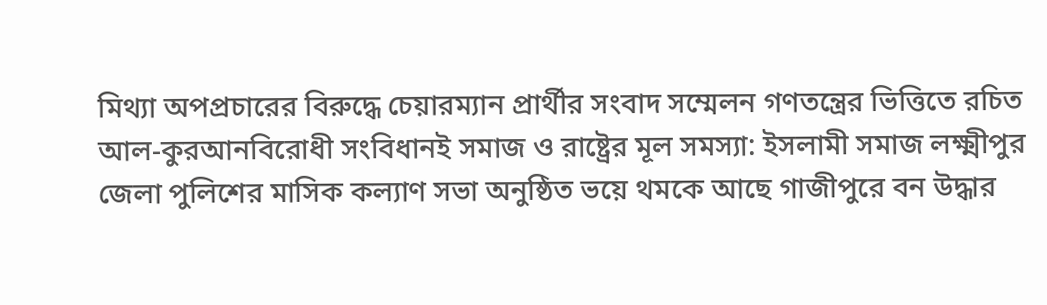মিথ্যা অপপ্রচারের বিরুদ্ধে চেয়ারম্যান প্রার্থীর সংবাদ সম্মেলন গণতন্ত্রের ভিত্তিতে রচিত আল-কুরআনবিরোধী সংবিধানই সমাজ ও রাষ্ট্রের মূল সমস্যা: ইসলামী সমাজ লক্ষ্মীপুর জেলা পুলিশের মাসিক কল্যাণ সভা অনুষ্ঠিত ভয়ে থমকে আছে গাজীপুরে বন উদ্ধার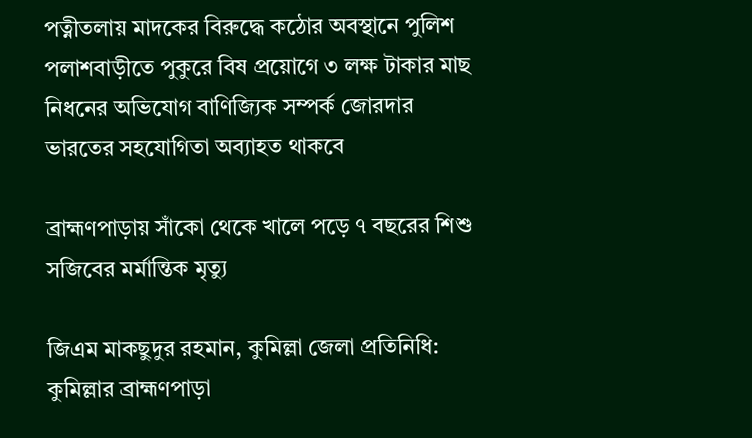পত্নীতলায় মাদকের বিরুদ্ধে কঠোর অবস্থানে পুলিশ পলাশবাড়ীতে পুকুরে বিষ প্রয়োগে ৩ লক্ষ টাকার মাছ নিধনের অভিযোগ বাণিজ্যিক সম্পর্ক জোরদার ভারতের সহযোগিতা অব্যাহত থাকবে

ব্রাহ্মণপাড়ায় সাঁকো থেকে খালে পড়ে ৭ বছরের শিশু সজিবের মর্মান্তিক মৃত্যু

জিএম মাকছুদুর রহমান, কুমিল্লা জেলা প্রতিনিধি: কুমিল্লার ব্রাহ্মণপাড়া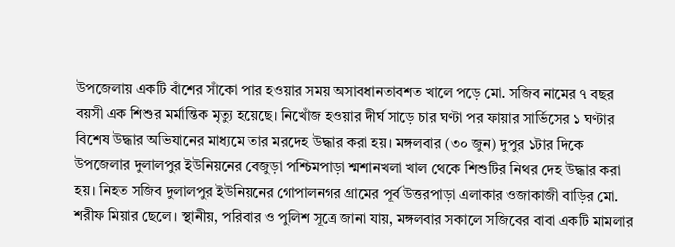উপজেলায় একটি বাঁশের সাঁকো পার হওয়ার সময় অসাবধানতাবশত খালে পড়ে মো. সজিব নামের ৭ বছর বয়সী এক শিশুর মর্মান্তিক মৃত্যু হয়েছে। নিখোঁজ হওয়ার দীর্ঘ সাড়ে চার ঘণ্টা পর ফায়ার সার্ভিসের ১ ঘণ্টার বিশেষ উদ্ধার অভিযানের মাধ্যমে তার মরদেহ উদ্ধার করা হয়। মঙ্গলবার (৩০ জুন) দুপুর ১টার দিকে উপজেলার দুলালপুর ইউনিয়নের বেজুড়া পশ্চিমপাড়া শ্মশানখলা খাল থেকে শিশুটির নিথর দেহ উদ্ধার করা হয়। নিহত সজিব দুলালপুর ইউনিয়নের গোপালনগর গ্রামের পূর্ব উত্তরপাড়া এলাকার ওজাকাজী বাড়ির মো. শরীফ মিয়ার ছেলে। স্থানীয়, পরিবার ও পুলিশ সূত্রে জানা যায়, মঙ্গলবার সকালে সজিবের বাবা একটি মামলার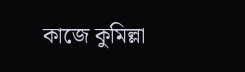কাজে কুমিল্লা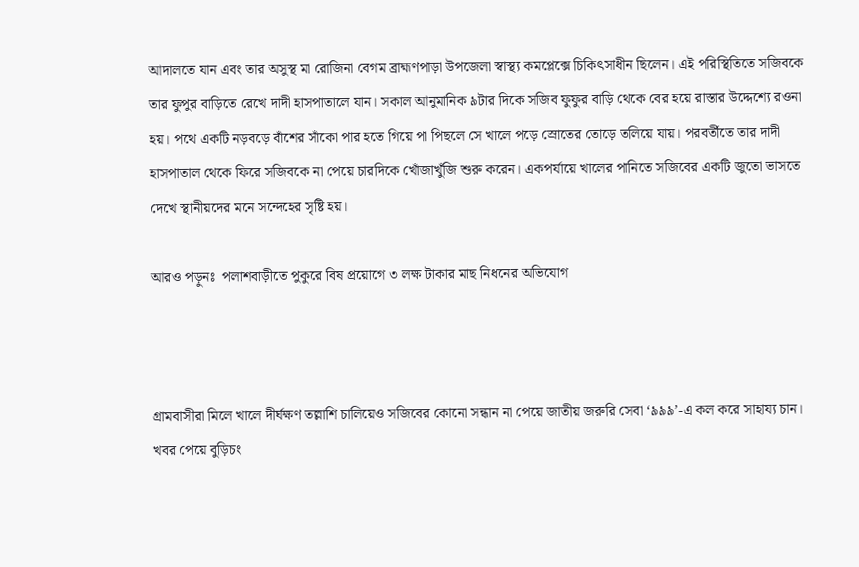আদালতে যান এবং তার অসুস্থ মা রোজিনা বেগম ব্রাহ্মণপাড়া উপজেলা স্বাস্থ্য কমপ্লেক্সে চিকিৎসাধীন ছিলেন। এই পরিস্থিতিতে সজিবকে তার ফুপুর বাড়িতে রেখে দাদী হাসপাতালে যান। সকাল আনুমানিক ৯টার দিকে সজিব ফুফুর বাড়ি থেকে বের হয়ে রাস্তার উদ্দেশ্যে রওনা হয়। পথে একটি নড়বড়ে বাঁশের সাঁকো পার হতে গিয়ে পা পিছলে সে খালে পড়ে স্রোতের তোড়ে তলিয়ে যায়। পরবর্তীতে তার দাদী হাসপাতাল থেকে ফিরে সজিবকে না পেয়ে চারদিকে খোঁজাখুঁজি শুরু করেন। একপর্যায়ে খালের পানিতে সজিবের একটি জুতো ভাসতে দেখে স্থানীয়দের মনে সন্দেহের সৃষ্টি হয়।

আরও পড়ুনঃ  পলাশবাড়ীতে পুকুরে বিষ প্রয়োগে ৩ লক্ষ টাকার মাছ নিধনের অভিযোগ



গ্রামবাসীরা মিলে খালে দীর্ঘক্ষণ তল্লাশি চালিয়েও সজিবের কোনো সন্ধান না পেয়ে জাতীয় জরুরি সেবা ‘৯৯৯’-এ কল করে সাহায্য চান। খবর পেয়ে বুড়িচং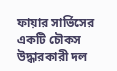ফায়ার সার্ভিসের একটি চৌকস উদ্ধারকারী দল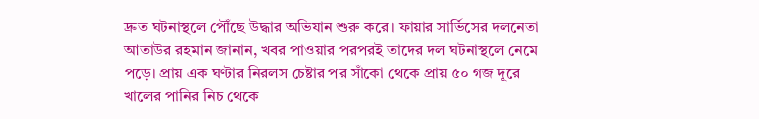দ্রুত ঘটনাস্থলে পৌঁছে উদ্ধার অভিযান শুরু করে। ফায়ার সার্ভিসের দলনেতা আতাউর রহমান জানান, খবর পাওয়ার পরপরই তাদের দল ঘটনাস্থলে নেমে পড়ে। প্রায় এক ঘণ্টার নিরলস চেষ্টার পর সাঁকো থেকে প্রায় ৫০ গজ দূরে খালের পানির নিচ থেকে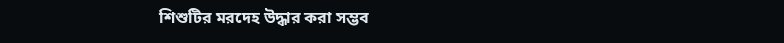শিশুটির মরদেহ উদ্ধার করা সম্ভব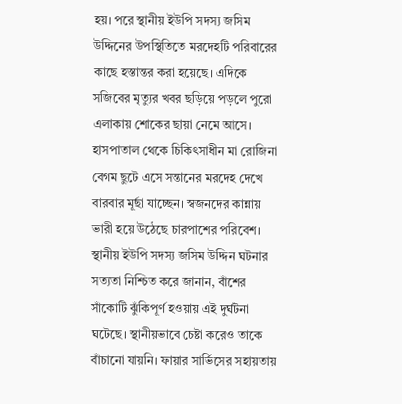হয়। পরে স্থানীয় ইউপি সদস্য জসিম উদ্দিনের উপস্থিতিতে মরদেহটি পরিবারের কাছে হস্তান্তর করা হয়েছে। এদিকে সজিবের মৃত্যুর খবর ছড়িয়ে পড়লে পুরো এলাকায় শোকের ছায়া নেমে আসে। হাসপাতাল থেকে চিকিৎসাধীন মা রোজিনা বেগম ছুটে এসে সন্তানের মরদেহ দেখে বারবার মূর্ছা যাচ্ছেন। স্বজনদের কান্নায় ভারী হয়ে উঠেছে চারপাশের পরিবেশ। স্থানীয় ইউপি সদস্য জসিম উদ্দিন ঘটনার সত্যতা নিশ্চিত করে জানান, বাঁশের সাঁকোটি ঝুঁকিপূর্ণ হওয়ায় এই দুর্ঘটনা ঘটেছে। স্থানীয়ভাবে চেষ্টা করেও তাকে বাঁচানো যায়নি। ফায়ার সার্ভিসের সহায়তায়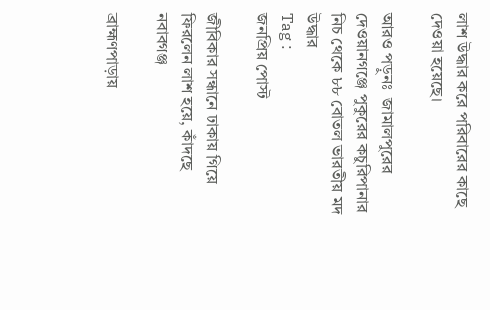লাশ উদ্ধার করে পরিবারের কাছে দেওয়া হয়েছে।

আরও পড়ুনঃ  জামালপুরের দেওয়ানগঞ্জে পুকুরের কচুরিপানার নিচ থেকে ৮৮ বোতল ভারতীয় মদ উদ্ধার
Tag :
জনপ্রিয় পোস্ট

জীবিকার সন্ধানে ঢাকায় গিয়ে ফিরলেন লাশ হয়ে, কাঁদছে নবাবগঞ্জ

ব্রাহ্মণপাড়ায়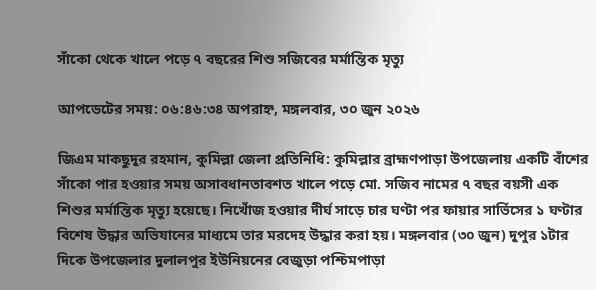সাঁকো থেকে খালে পড়ে ৭ বছরের শিশু সজিবের মর্মান্তিক মৃত্যু

আপডেটের সময়: ০৬:৪৬:৩৪ অপরাহ্ন, মঙ্গলবার, ৩০ জুন ২০২৬

জিএম মাকছুদুর রহমান, কুমিল্লা জেলা প্রতিনিধি: কুমিল্লার ব্রাহ্মণপাড়া উপজেলায় একটি বাঁশের সাঁকো পার হওয়ার সময় অসাবধানতাবশত খালে পড়ে মো. সজিব নামের ৭ বছর বয়সী এক শিশুর মর্মান্তিক মৃত্যু হয়েছে। নিখোঁজ হওয়ার দীর্ঘ সাড়ে চার ঘণ্টা পর ফায়ার সার্ভিসের ১ ঘণ্টার বিশেষ উদ্ধার অভিযানের মাধ্যমে তার মরদেহ উদ্ধার করা হয়। মঙ্গলবার (৩০ জুন) দুপুর ১টার দিকে উপজেলার দুলালপুর ইউনিয়নের বেজুড়া পশ্চিমপাড়া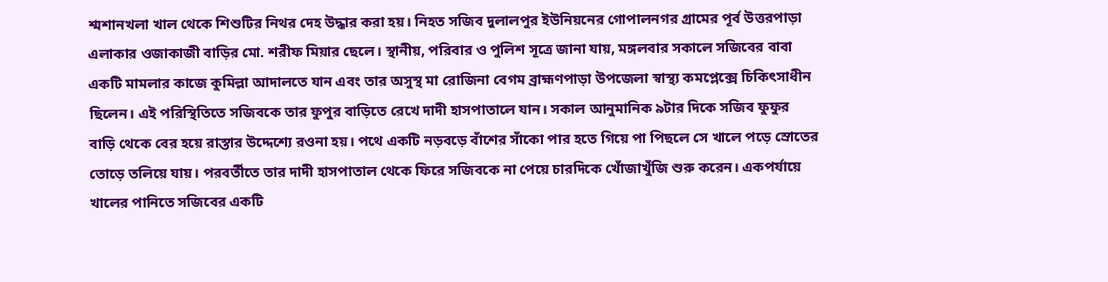শ্মশানখলা খাল থেকে শিশুটির নিথর দেহ উদ্ধার করা হয়। নিহত সজিব দুলালপুর ইউনিয়নের গোপালনগর গ্রামের পূর্ব উত্তরপাড়া এলাকার ওজাকাজী বাড়ির মো. শরীফ মিয়ার ছেলে। স্থানীয়, পরিবার ও পুলিশ সূত্রে জানা যায়, মঙ্গলবার সকালে সজিবের বাবা একটি মামলার কাজে কুমিল্লা আদালতে যান এবং তার অসুস্থ মা রোজিনা বেগম ব্রাহ্মণপাড়া উপজেলা স্বাস্থ্য কমপ্লেক্সে চিকিৎসাধীন ছিলেন। এই পরিস্থিতিতে সজিবকে তার ফুপুর বাড়িতে রেখে দাদী হাসপাতালে যান। সকাল আনুমানিক ৯টার দিকে সজিব ফুফুর বাড়ি থেকে বের হয়ে রাস্তার উদ্দেশ্যে রওনা হয়। পথে একটি নড়বড়ে বাঁশের সাঁকো পার হতে গিয়ে পা পিছলে সে খালে পড়ে স্রোতের তোড়ে তলিয়ে যায়। পরবর্তীতে তার দাদী হাসপাতাল থেকে ফিরে সজিবকে না পেয়ে চারদিকে খোঁজাখুঁজি শুরু করেন। একপর্যায়ে খালের পানিতে সজিবের একটি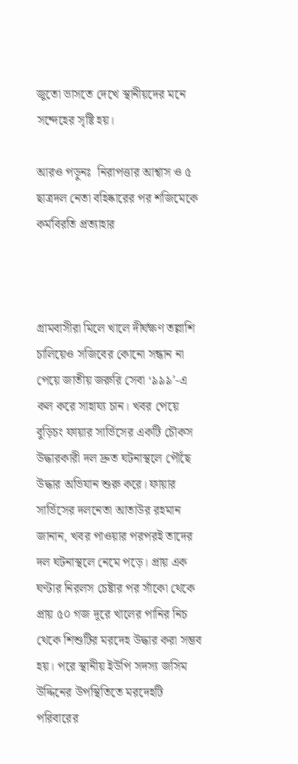জুতো ভাসতে দেখে স্থানীয়দের মনে সন্দেহের সৃষ্টি হয়।

আরও পড়ুনঃ  নিরাপত্তার আশ্বাস ও ৫ ছাত্রদল নেতা বহিষ্কারের পর শজিমেকে কর্মবিরতি প্রত্যাহার



গ্রামবাসীরা মিলে খালে দীর্ঘক্ষণ তল্লাশি চালিয়েও সজিবের কোনো সন্ধান না পেয়ে জাতীয় জরুরি সেবা ‘৯৯৯’-এ কল করে সাহায্য চান। খবর পেয়ে বুড়িচং ফায়ার সার্ভিসের একটি চৌকস উদ্ধারকারী দল দ্রুত ঘটনাস্থলে পৌঁছে উদ্ধার অভিযান শুরু করে। ফায়ার সার্ভিসের দলনেতা আতাউর রহমান জানান, খবর পাওয়ার পরপরই তাদের দল ঘটনাস্থলে নেমে পড়ে। প্রায় এক ঘণ্টার নিরলস চেষ্টার পর সাঁকো থেকে প্রায় ৫০ গজ দূরে খালের পানির নিচ থেকে শিশুটির মরদেহ উদ্ধার করা সম্ভব হয়। পরে স্থানীয় ইউপি সদস্য জসিম উদ্দিনের উপস্থিতিতে মরদেহটি পরিবারের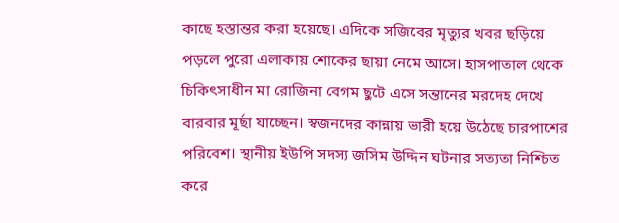কাছে হস্তান্তর করা হয়েছে। এদিকে সজিবের মৃত্যুর খবর ছড়িয়ে পড়লে পুরো এলাকায় শোকের ছায়া নেমে আসে। হাসপাতাল থেকে চিকিৎসাধীন মা রোজিনা বেগম ছুটে এসে সন্তানের মরদেহ দেখে বারবার মূর্ছা যাচ্ছেন। স্বজনদের কান্নায় ভারী হয়ে উঠেছে চারপাশের পরিবেশ। স্থানীয় ইউপি সদস্য জসিম উদ্দিন ঘটনার সত্যতা নিশ্চিত করে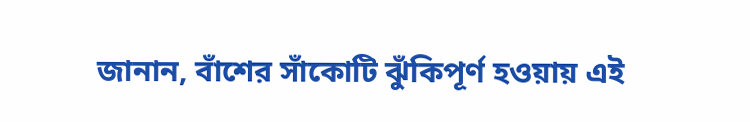জানান, বাঁশের সাঁকোটি ঝুঁকিপূর্ণ হওয়ায় এই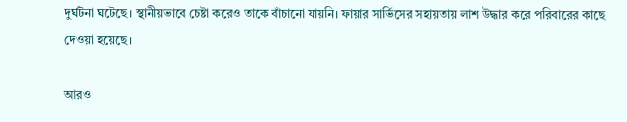দুর্ঘটনা ঘটেছে। স্থানীয়ভাবে চেষ্টা করেও তাকে বাঁচানো যায়নি। ফায়ার সার্ভিসের সহায়তায় লাশ উদ্ধার করে পরিবারের কাছে দেওয়া হয়েছে।

আরও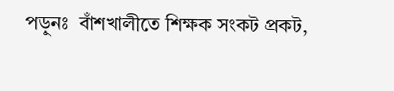পড়ুনঃ  বাঁশখালীতে শিক্ষক সংকট প্রকট,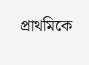প্রাথমিকে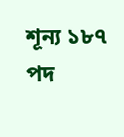শূন্য ১৮৭ পদ